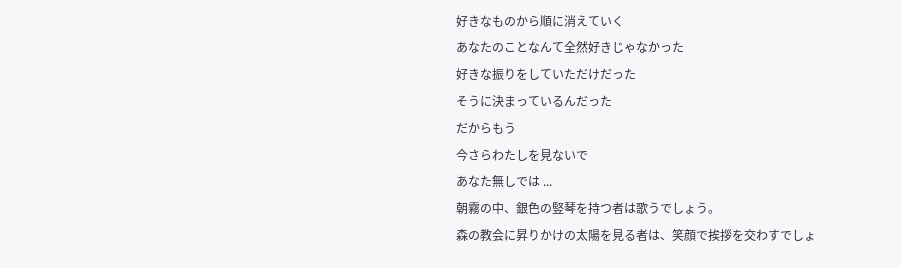好きなものから順に消えていく
あなたのことなんて全然好きじゃなかった
好きな振りをしていただけだった
そうに決まっているんだった
だからもう
今さらわたしを見ないで
あなた無しでは ...
朝霧の中、銀色の竪琴を持つ者は歌うでしょう。
森の教会に昇りかけの太陽を見る者は、笑顔で挨拶を交わすでしょ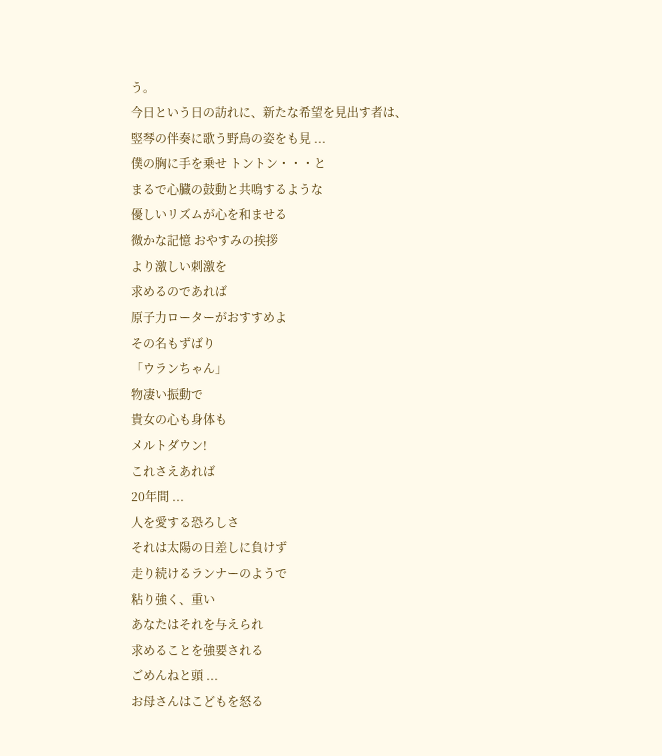う。
今日という日の訪れに、新たな希望を見出す者は、
竪琴の伴奏に歌う野鳥の姿をも見 ...
僕の胸に手を乗せ トントン・・・と
まるで心臓の鼓動と共鳴するような
優しいリズムが心を和ませる
微かな記憶 おやすみの挨拶
より激しい刺激を
求めるのであれば
原子力ローターがおすすめよ
その名もずばり
「ウランちゃん」
物凄い振動で
貴女の心も身体も
メルトダウン!
これさえあれば
20年間 ...
人を愛する恐ろしさ
それは太陽の日差しに負けず
走り続けるランナーのようで
粘り強く、重い
あなたはそれを与えられ
求めることを強要される
ごめんねと頭 ...
お母さんはこどもを怒る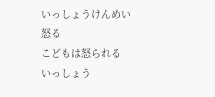いっしょうけんめい怒る
こどもは怒られる
いっしょう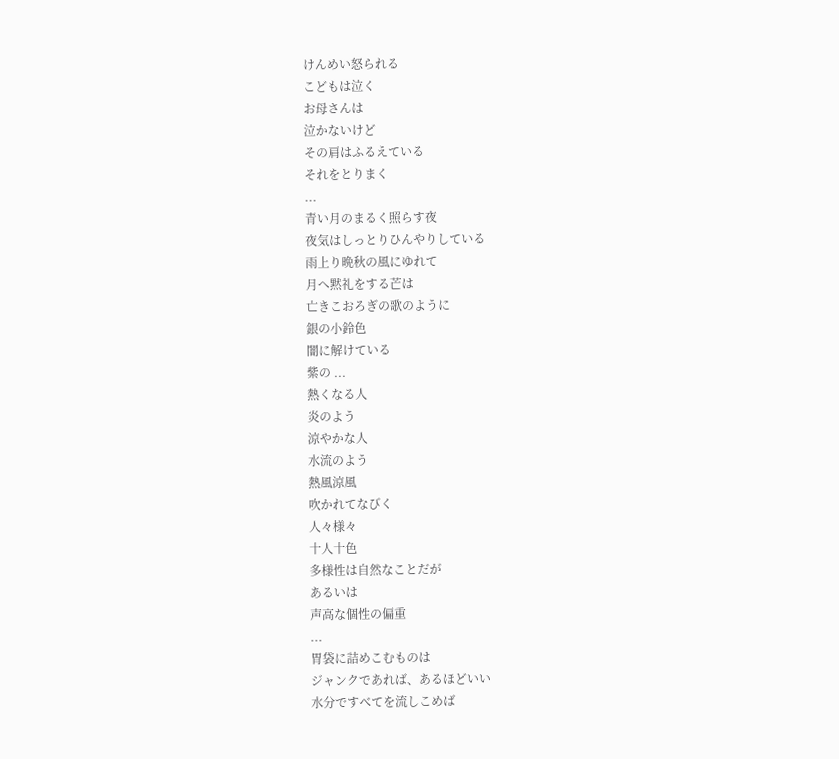けんめい怒られる
こどもは泣く
お母さんは
泣かないけど
その肩はふるえている
それをとりまく
...
青い月のまるく照らす夜
夜気はしっとりひんやりしている
雨上り晩秋の風にゆれて
月へ黙礼をする芒は
亡きこおろぎの歌のように
銀の小鈴色
闇に解けている
紫の ...
熱くなる人
炎のよう
涼やかな人
水流のよう
熱風涼風
吹かれてなびく
人々様々
十人十色
多様性は自然なことだが
あるいは
声高な個性の偏重
...
胃袋に詰めこむものは
ジャンクであれば、あるほどいい
水分ですべてを流しこめば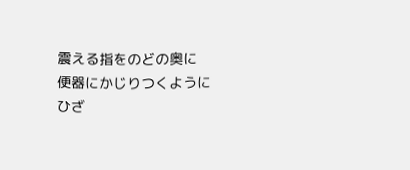震える指をのどの奥に
便器にかじりつくように
ひざ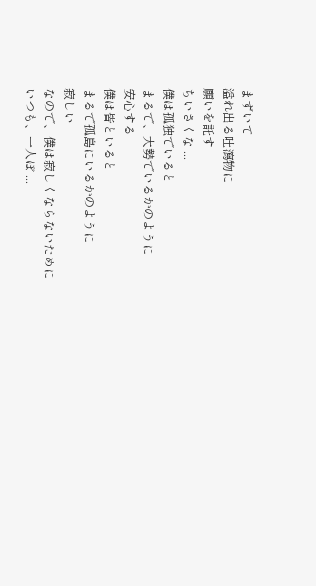まずいて
溢れ出る吐瀉物に
願いを託す
ちいさくな ...
僕は孤独でいると
まるで、大勢でいるかのように
安心する
僕は皆といると
まるで孤島にいるかのように
寂しい
なので、僕は寂しくならないために
いつも、一人ぼ ...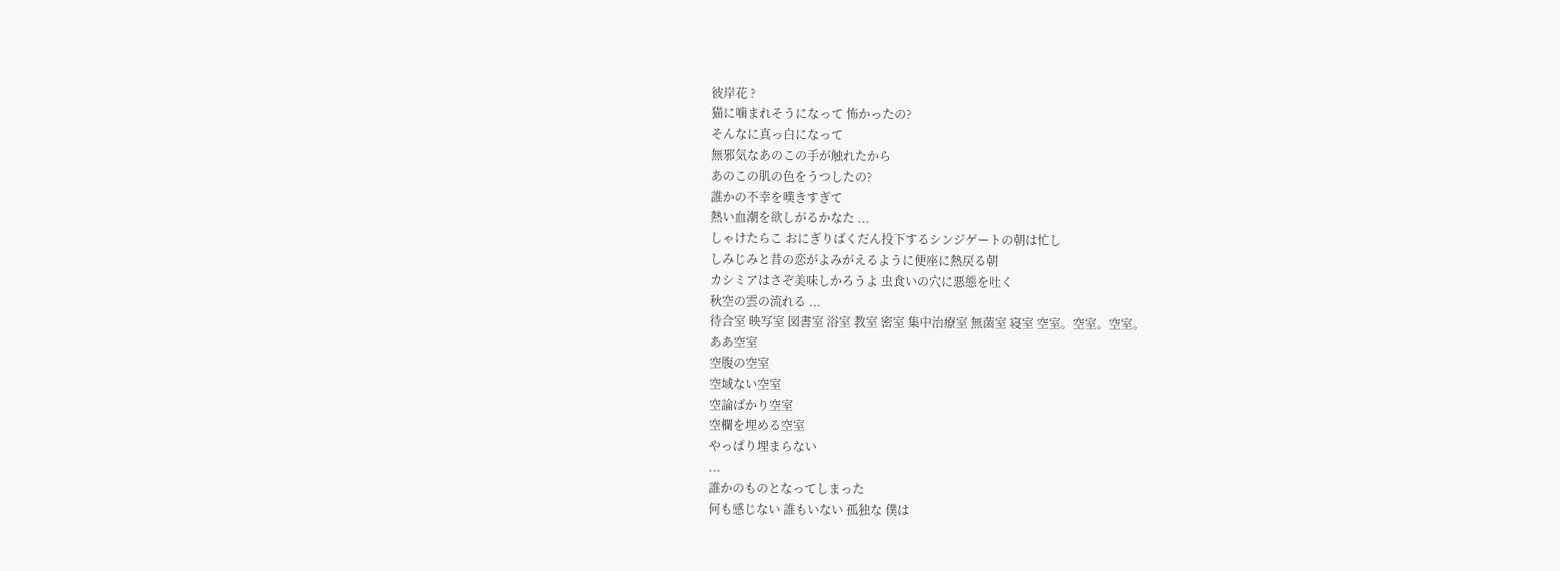彼岸花 ?
猫に噛まれそうになって 怖かったの?
そんなに真っ白になって
無邪気なあのこの手が触れたから
あのこの肌の色をうつしたの?
誰かの不幸を嘆きすぎて
熱い血潮を欲しがるかなた ...
しゃけたらこ おにぎりばくだん投下するシンジゲートの朝は忙し
しみじみと昔の恋がよみがえるように便座に熱戻る朝
カシミアはさぞ美味しかろうよ 虫食いの穴に悪態を吐く
秋空の雲の流れる ...
待合室 映写室 図書室 浴室 教室 密室 集中治療室 無菌室 寝室 空室。空室。空室。
ああ空室
空腹の空室
空域ない空室
空論ばかり空室
空欄を埋める空室
やっぱり埋まらない
...
誰かのものとなってしまった
何も感じない 誰もいない 孤独な 僕は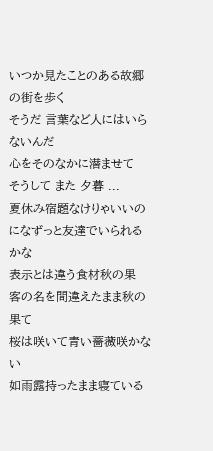いつか見たことのある故郷の街を歩く
そうだ 言葉など人にはいらないんだ
心をそのなかに潜ませて
そうして また 夕暮 ...
夏休み宿題なけりゃいいのになずっと友達でいられるかな
表示とは違う食材秋の果
客の名を間違えたまま秋の果て
桜は咲いて青い薔薇咲かない
如雨露持ったまま寝ている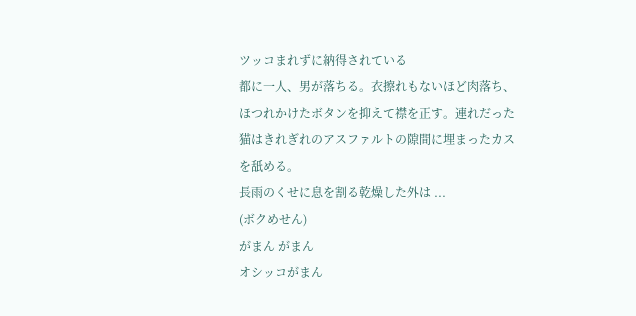ツッコまれずに納得されている
都に一人、男が落ちる。衣擦れもないほど肉落ち、
ほつれかけたボタンを抑えて襟を正す。連れだった
猫はきれぎれのアスファルトの隙間に埋まったカス
を舐める。
長雨のくせに息を割る乾燥した外は ...
(ボクめせん)
がまん がまん
オシッコがまん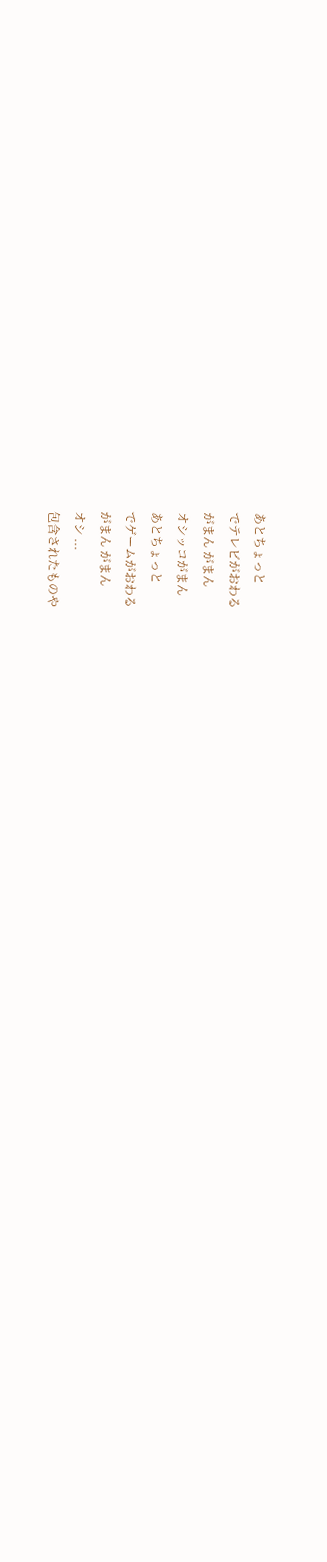あとちょっと
でテレビがおわる
がまん がまん
オシッコがまん
あとちょっと
でゲームがおわる
がまん がまん
オシ ...
包含されたものや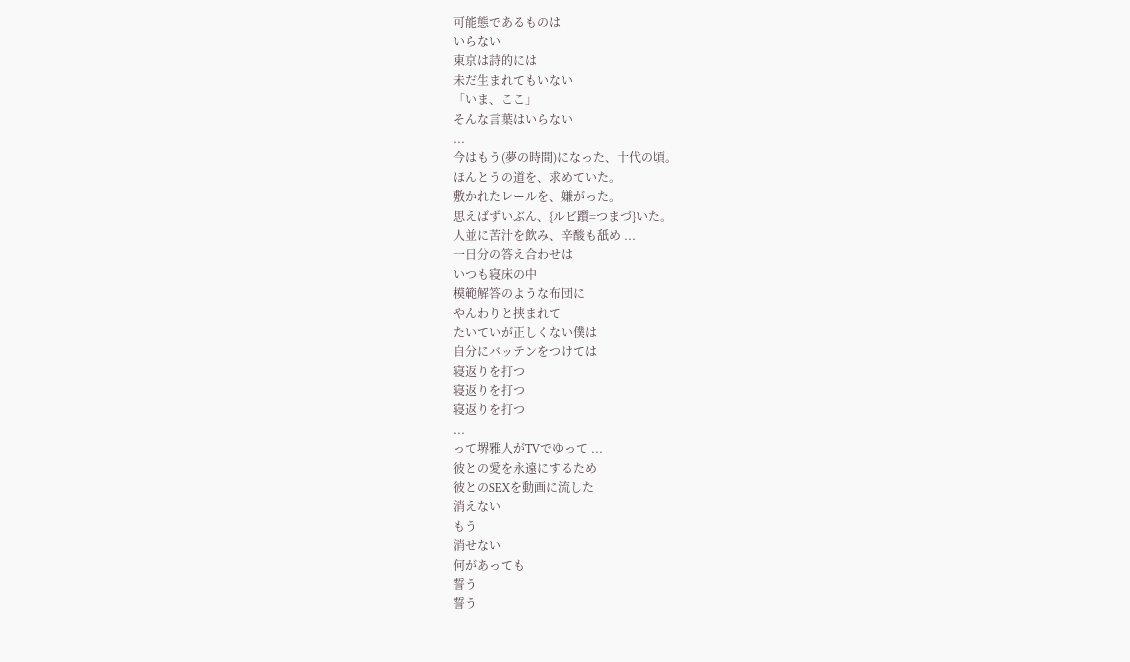可能態であるものは
いらない
東京は詩的には
未だ生まれてもいない
「いま、ここ」
そんな言葉はいらない
...
今はもう(夢の時間)になった、十代の頃。
ほんとうの道を、求めていた。
敷かれたレールを、嫌がった。
思えばずいぶん、{ルビ躓=つまづ}いた。
人並に苦汁を飲み、辛酸も舐め ...
一日分の答え合わせは
いつも寝床の中
模範解答のような布団に
やんわりと挟まれて
たいていが正しくない僕は
自分にバッテンをつけては
寝返りを打つ
寝返りを打つ
寝返りを打つ
...
って堺雅人がTVでゆって ...
彼との愛を永遠にするため
彼とのSEXを動画に流した
消えない
もう
消せない
何があっても
誓う
誓う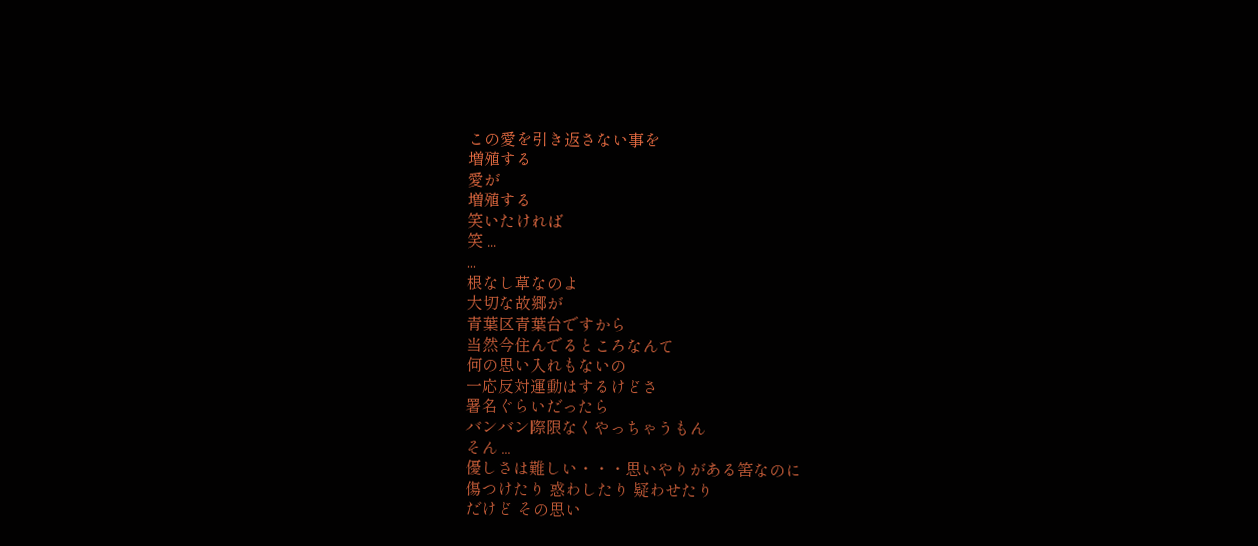この愛を引き返さない事を
増殖する
愛が
増殖する
笑いたければ
笑 ...
...
根なし草なのよ
大切な故郷が
青葉区青葉台ですから
当然今住んでるところなんて
何の思い入れもないの
一応反対運動はするけどさ
署名ぐらいだったら
バンバン際限なくやっちゃうもん
そん ...
優しさは難しい・・・思いやりがある筈なのに
傷つけたり 惑わしたり 疑わせたり
だけど その思い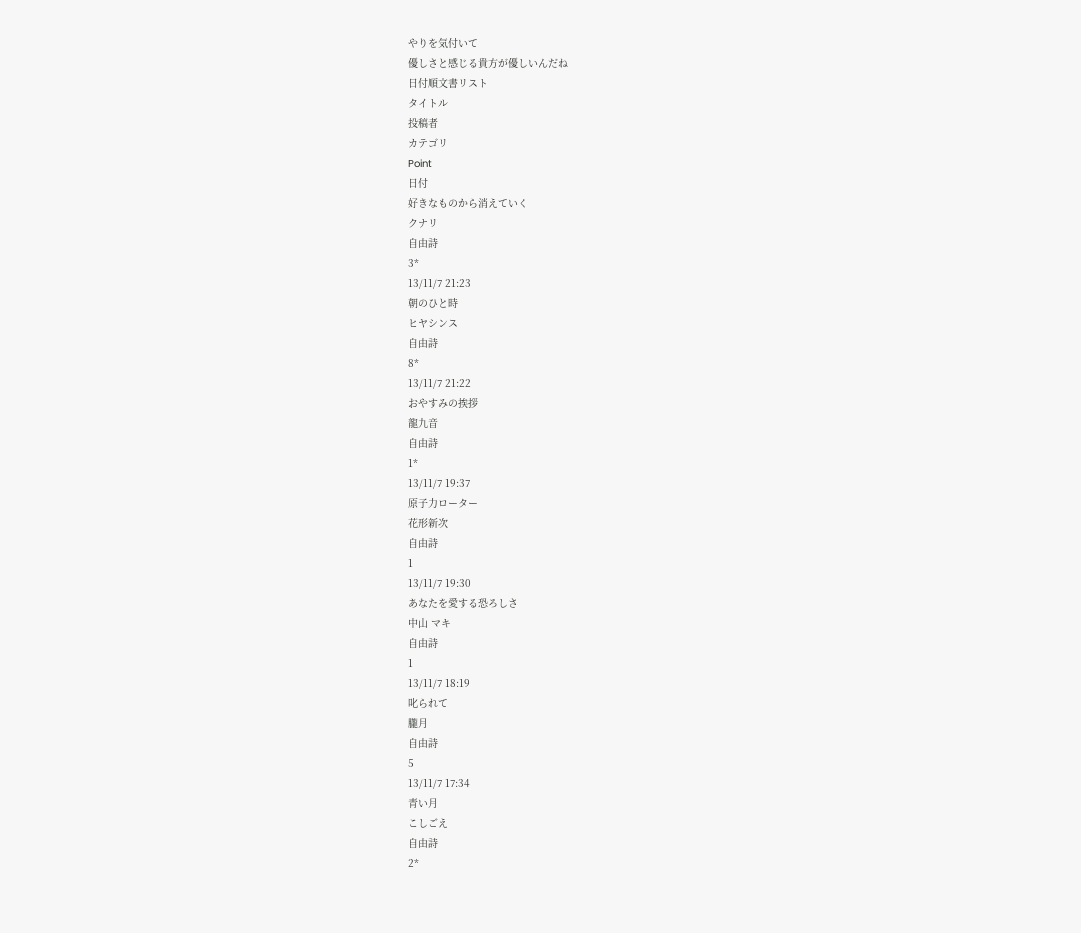やりを気付いて
優しさと感じる貴方が優しいんだね
日付順文書リスト
タイトル
投稿者
カテゴリ
Point
日付
好きなものから消えていく
クナリ
自由詩
3*
13/11/7 21:23
朝のひと時
ヒヤシンス
自由詩
8*
13/11/7 21:22
おやすみの挨拶
龍九音
自由詩
1*
13/11/7 19:37
原子力ローター
花形新次
自由詩
1
13/11/7 19:30
あなたを愛する恐ろしさ
中山 マキ
自由詩
1
13/11/7 18:19
叱られて
朧月
自由詩
5
13/11/7 17:34
青い月
こしごえ
自由詩
2*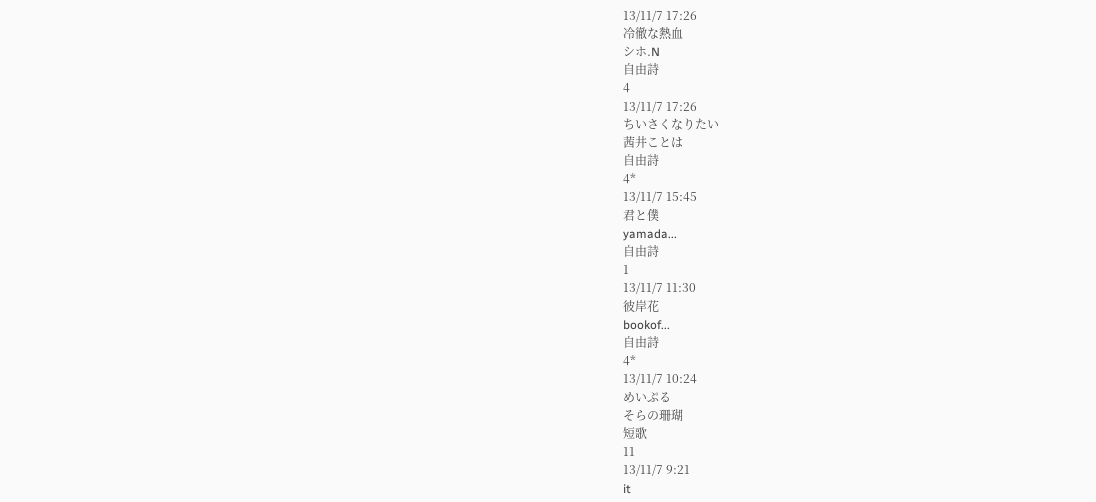13/11/7 17:26
冷徹な熱血
シホ.N
自由詩
4
13/11/7 17:26
ちいさくなりたい
茜井ことは
自由詩
4*
13/11/7 15:45
君と僕
yamada...
自由詩
1
13/11/7 11:30
彼岸花
bookof...
自由詩
4*
13/11/7 10:24
めいぷる
そらの珊瑚
短歌
11
13/11/7 9:21
it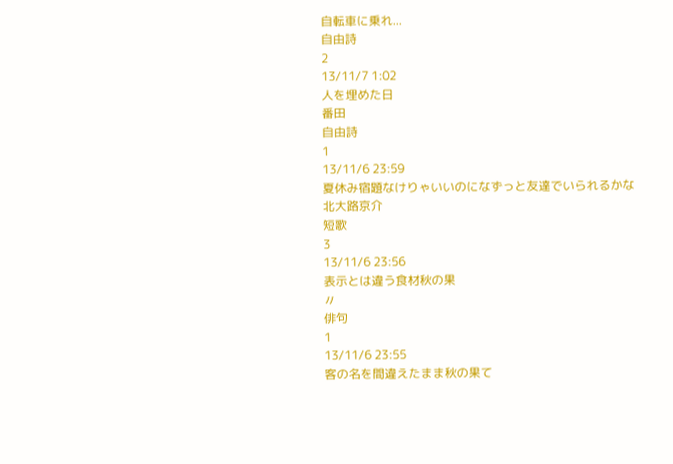自転車に乗れ...
自由詩
2
13/11/7 1:02
人を埋めた日
番田
自由詩
1
13/11/6 23:59
夏休み宿題なけりゃいいのになずっと友達でいられるかな
北大路京介
短歌
3
13/11/6 23:56
表示とは違う食材秋の果
〃
俳句
1
13/11/6 23:55
客の名を間違えたまま秋の果て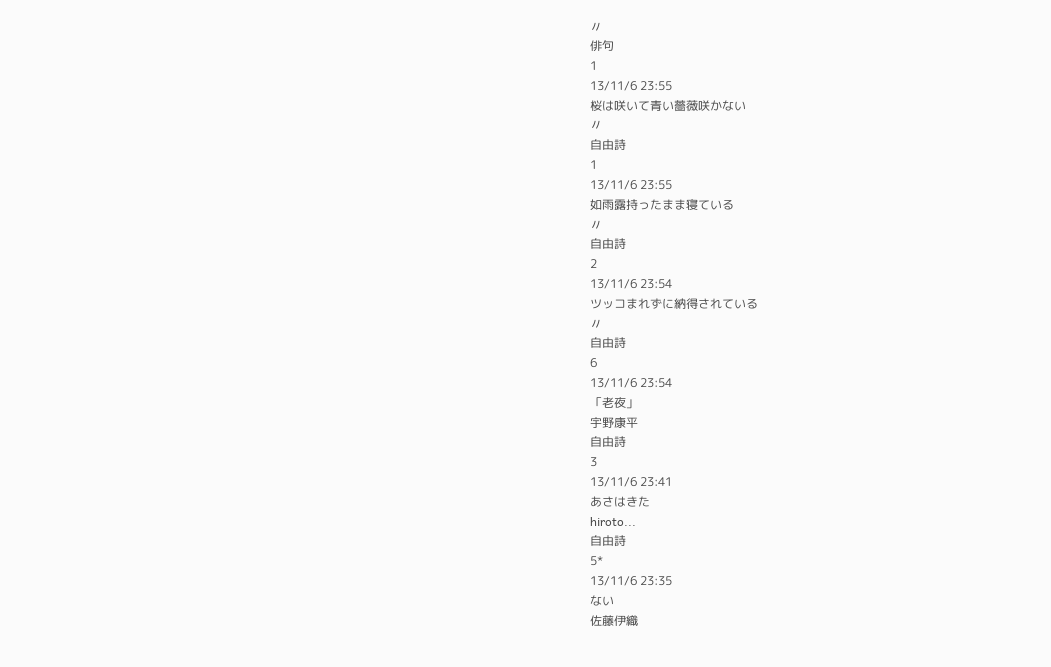〃
俳句
1
13/11/6 23:55
桜は咲いて青い薔薇咲かない
〃
自由詩
1
13/11/6 23:55
如雨露持ったまま寝ている
〃
自由詩
2
13/11/6 23:54
ツッコまれずに納得されている
〃
自由詩
6
13/11/6 23:54
「老夜」
宇野康平
自由詩
3
13/11/6 23:41
あさはきた
hiroto...
自由詩
5*
13/11/6 23:35
ない
佐藤伊織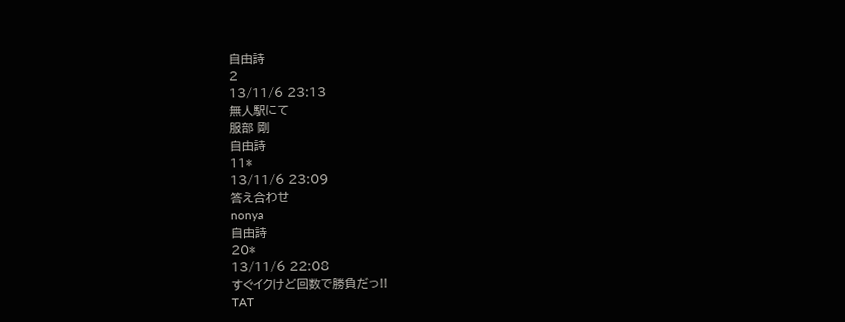自由詩
2
13/11/6 23:13
無人駅にて
服部 剛
自由詩
11*
13/11/6 23:09
答え合わせ
nonya
自由詩
20*
13/11/6 22:08
すぐイクけど回数で勝負だっ!!
TAT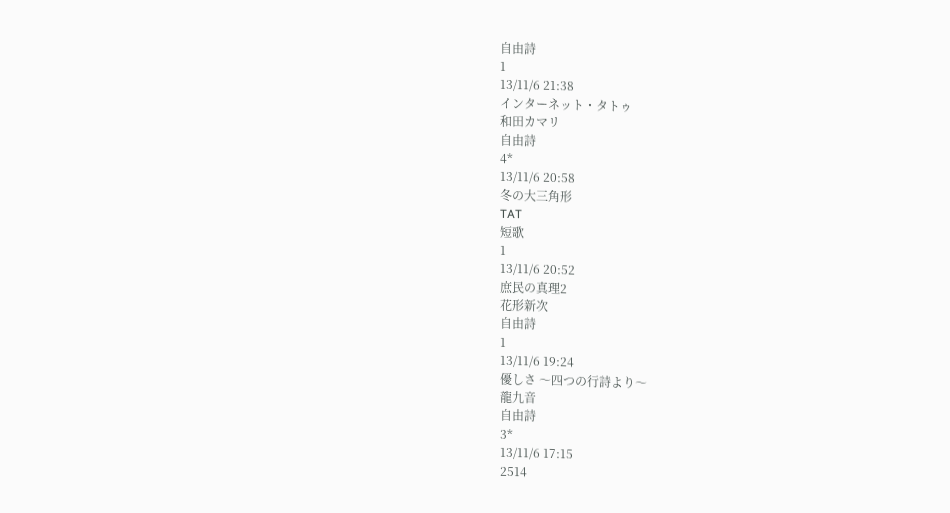自由詩
1
13/11/6 21:38
インターネット・タトゥ
和田カマリ
自由詩
4*
13/11/6 20:58
冬の大三角形
TAT
短歌
1
13/11/6 20:52
庶民の真理2
花形新次
自由詩
1
13/11/6 19:24
優しさ 〜四つの行詩より〜
龍九音
自由詩
3*
13/11/6 17:15
2514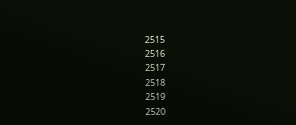2515
2516
2517
2518
2519
2520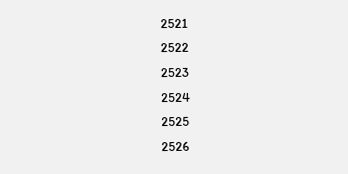2521
2522
2523
2524
2525
2526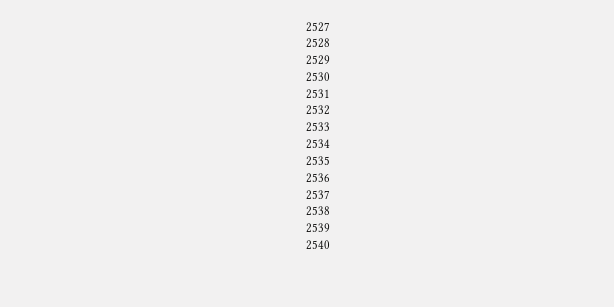2527
2528
2529
2530
2531
2532
2533
2534
2535
2536
2537
2538
2539
2540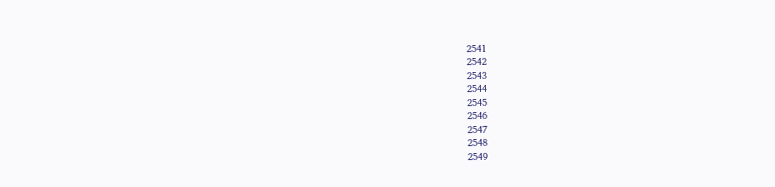2541
2542
2543
2544
2545
2546
2547
2548
2549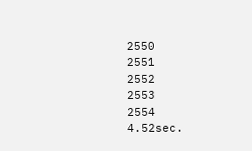2550
2551
2552
2553
2554
4.52sec.